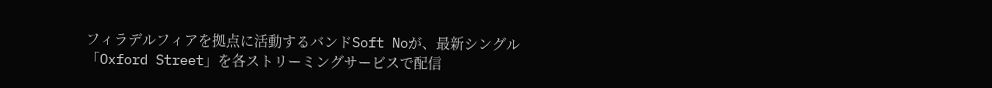フィラデルフィアを拠点に活動するバンドSoft Noが、最新シングル「Oxford Street」を各ストリーミングサービスで配信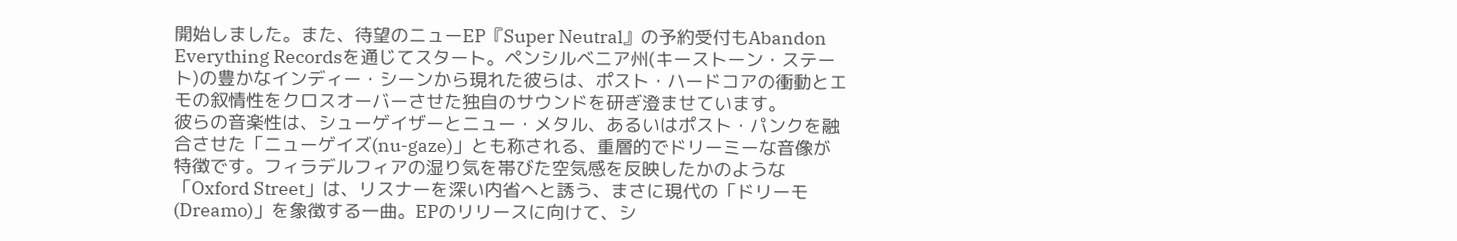開始しました。また、待望のニューEP『Super Neutral』の予約受付もAbandon Everything Recordsを通じてスタート。ペンシルベニア州(キーストーン・ステート)の豊かなインディー・シーンから現れた彼らは、ポスト・ハードコアの衝動とエモの叙情性をクロスオーバーさせた独自のサウンドを研ぎ澄ませています。
彼らの音楽性は、シューゲイザーとニュー・メタル、あるいはポスト・パンクを融合させた「ニューゲイズ(nu-gaze)」とも称される、重層的でドリーミーな音像が特徴です。フィラデルフィアの湿り気を帯びた空気感を反映したかのような「Oxford Street」は、リスナーを深い内省へと誘う、まさに現代の「ドリーモ(Dreamo)」を象徴する一曲。EPのリリースに向けて、シ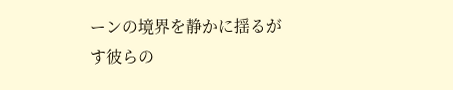ーンの境界を静かに揺るがす彼らの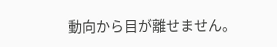動向から目が離せません。